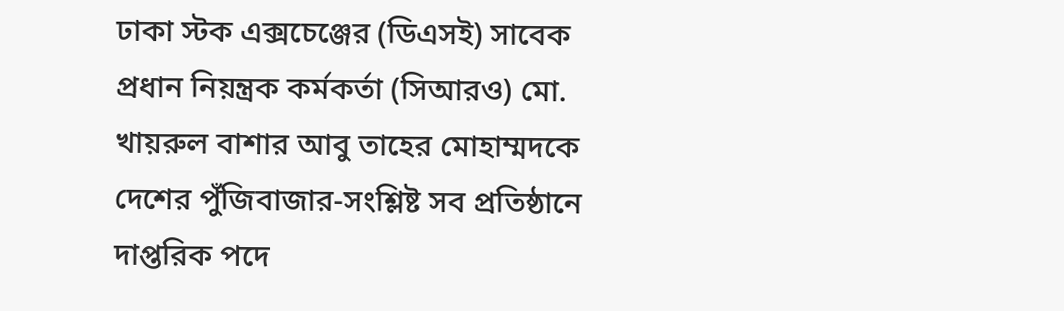ঢাকা স্টক এক্সচেঞ্জের (ডিএসই) সাবেক প্রধান নিয়ন্ত্রক কর্মকর্তা (সিআরও) মো. খায়রুল বাশার আবু তাহের মোহাম্মদকে দেশের পুঁজিবাজার-সংশ্লিষ্ট সব প্রতিষ্ঠানে দাপ্তরিক পদে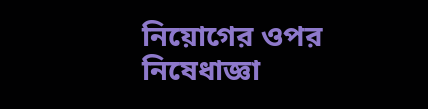নিয়োগের ওপর নিষেধাজ্ঞা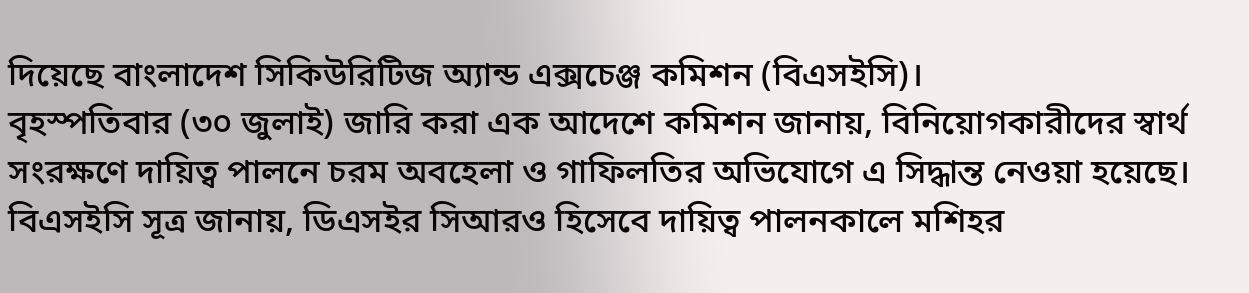দিয়েছে বাংলাদেশ সিকিউরিটিজ অ্যান্ড এক্সচেঞ্জ কমিশন (বিএসইসি)।
বৃহস্পতিবার (৩০ জুলাই) জারি করা এক আদেশে কমিশন জানায়, বিনিয়োগকারীদের স্বার্থ সংরক্ষণে দায়িত্ব পালনে চরম অবহেলা ও গাফিলতির অভিযোগে এ সিদ্ধান্ত নেওয়া হয়েছে।
বিএসইসি সূত্র জানায়, ডিএসইর সিআরও হিসেবে দায়িত্ব পালনকালে মশিহর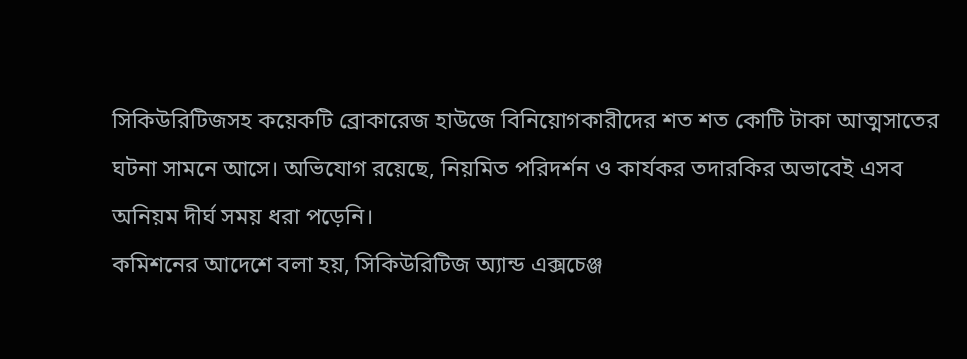সিকিউরিটিজসহ কয়েকটি ব্রোকারেজ হাউজে বিনিয়োগকারীদের শত শত কোটি টাকা আত্মসাতের ঘটনা সামনে আসে। অভিযোগ রয়েছে, নিয়মিত পরিদর্শন ও কার্যকর তদারকির অভাবেই এসব অনিয়ম দীর্ঘ সময় ধরা পড়েনি।
কমিশনের আদেশে বলা হয়, সিকিউরিটিজ অ্যান্ড এক্সচেঞ্জ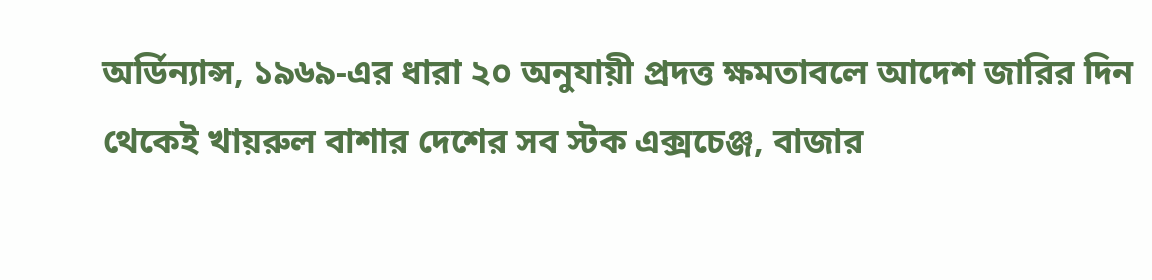অর্ডিন্যান্স, ১৯৬৯-এর ধারা ২০ অনুযায়ী প্রদত্ত ক্ষমতাবলে আদেশ জারির দিন থেকেই খায়রুল বাশার দেশের সব স্টক এক্সচেঞ্জ, বাজার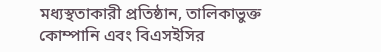মধ্যস্থতাকারী প্রতিষ্ঠান, তালিকাভুক্ত কোম্পানি এবং বিএসইসির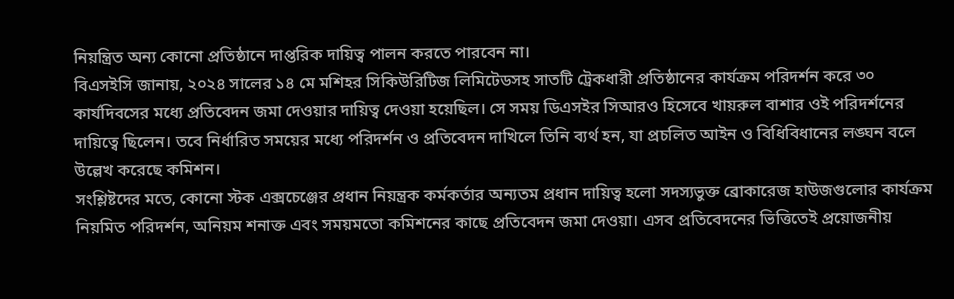নিয়ন্ত্রিত অন্য কোনো প্রতিষ্ঠানে দাপ্তরিক দায়িত্ব পালন করতে পারবেন না।
বিএসইসি জানায়, ২০২৪ সালের ১৪ মে মশিহর সিকিউরিটিজ লিমিটেডসহ সাতটি ট্রেকধারী প্রতিষ্ঠানের কার্যক্রম পরিদর্শন করে ৩০ কার্যদিবসের মধ্যে প্রতিবেদন জমা দেওয়ার দায়িত্ব দেওয়া হয়েছিল। সে সময় ডিএসইর সিআরও হিসেবে খায়রুল বাশার ওই পরিদর্শনের দায়িত্বে ছিলেন। তবে নির্ধারিত সময়ের মধ্যে পরিদর্শন ও প্রতিবেদন দাখিলে তিনি ব্যর্থ হন, যা প্রচলিত আইন ও বিধিবিধানের লঙ্ঘন বলে উল্লেখ করেছে কমিশন।
সংশ্লিষ্টদের মতে, কোনো স্টক এক্সচেঞ্জের প্রধান নিয়ন্ত্রক কর্মকর্তার অন্যতম প্রধান দায়িত্ব হলো সদস্যভুক্ত ব্রোকারেজ হাউজগুলোর কার্যক্রম নিয়মিত পরিদর্শন, অনিয়ম শনাক্ত এবং সময়মতো কমিশনের কাছে প্রতিবেদন জমা দেওয়া। এসব প্রতিবেদনের ভিত্তিতেই প্রয়োজনীয়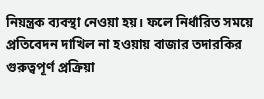নিয়ন্ত্রক ব্যবস্থা নেওয়া হয়। ফলে নির্ধারিত সময়ে প্রতিবেদন দাখিল না হওয়ায় বাজার তদারকির গুরুত্বপূর্ণ প্রক্রিয়া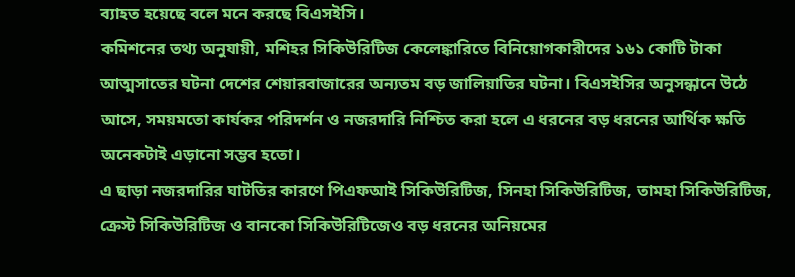ব্যাহত হয়েছে বলে মনে করছে বিএসইসি।
কমিশনের তথ্য অনুযায়ী, মশিহর সিকিউরিটিজ কেলেঙ্কারিতে বিনিয়োগকারীদের ১৬১ কোটি টাকা আত্মসাতের ঘটনা দেশের শেয়ারবাজারের অন্যতম বড় জালিয়াতির ঘটনা। বিএসইসির অনুসন্ধানে উঠে আসে, সময়মতো কার্যকর পরিদর্শন ও নজরদারি নিশ্চিত করা হলে এ ধরনের বড় ধরনের আর্থিক ক্ষতি অনেকটাই এড়ানো সম্ভব হতো।
এ ছাড়া নজরদারির ঘাটতির কারণে পিএফআই সিকিউরিটিজ, সিনহা সিকিউরিটিজ, তামহা সিকিউরিটিজ, ক্রেস্ট সিকিউরিটিজ ও বানকো সিকিউরিটিজেও বড় ধরনের অনিয়মের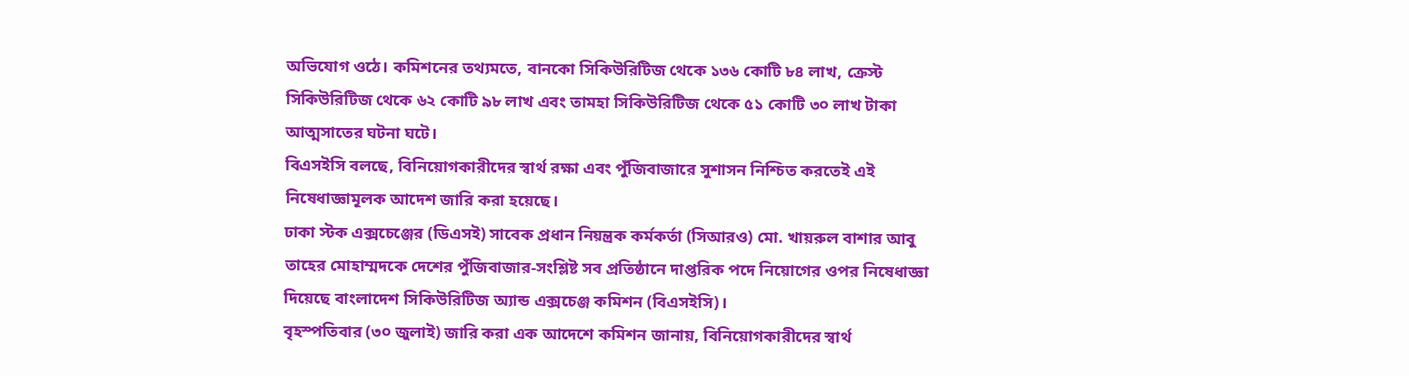অভিযোগ ওঠে। কমিশনের তথ্যমতে, বানকো সিকিউরিটিজ থেকে ১৩৬ কোটি ৮৪ লাখ, ক্রেস্ট সিকিউরিটিজ থেকে ৬২ কোটি ৯৮ লাখ এবং তামহা সিকিউরিটিজ থেকে ৫১ কোটি ৩০ লাখ টাকা আত্মসাতের ঘটনা ঘটে।
বিএসইসি বলছে, বিনিয়োগকারীদের স্বার্থ রক্ষা এবং পুঁজিবাজারে সুশাসন নিশ্চিত করতেই এই নিষেধাজ্ঞামূলক আদেশ জারি করা হয়েছে।
ঢাকা স্টক এক্সচেঞ্জের (ডিএসই) সাবেক প্রধান নিয়ন্ত্রক কর্মকর্তা (সিআরও) মো. খায়রুল বাশার আবু তাহের মোহাম্মদকে দেশের পুঁজিবাজার-সংশ্লিষ্ট সব প্রতিষ্ঠানে দাপ্তরিক পদে নিয়োগের ওপর নিষেধাজ্ঞা দিয়েছে বাংলাদেশ সিকিউরিটিজ অ্যান্ড এক্সচেঞ্জ কমিশন (বিএসইসি)।
বৃহস্পতিবার (৩০ জুলাই) জারি করা এক আদেশে কমিশন জানায়, বিনিয়োগকারীদের স্বার্থ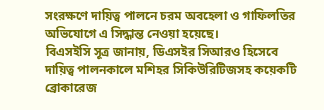সংরক্ষণে দায়িত্ব পালনে চরম অবহেলা ও গাফিলতির অভিযোগে এ সিদ্ধান্ত নেওয়া হয়েছে।
বিএসইসি সূত্র জানায়, ডিএসইর সিআরও হিসেবে দায়িত্ব পালনকালে মশিহর সিকিউরিটিজসহ কয়েকটি ব্রোকারেজ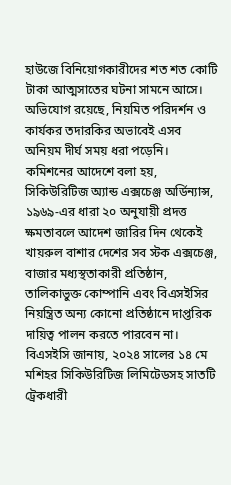হাউজে বিনিয়োগকারীদের শত শত কোটি টাকা আত্মসাতের ঘটনা সামনে আসে। অভিযোগ রয়েছে, নিয়মিত পরিদর্শন ও কার্যকর তদারকির অভাবেই এসব অনিয়ম দীর্ঘ সময় ধরা পড়েনি।
কমিশনের আদেশে বলা হয়, সিকিউরিটিজ অ্যান্ড এক্সচেঞ্জ অর্ডিন্যান্স, ১৯৬৯-এর ধারা ২০ অনুযায়ী প্রদত্ত ক্ষমতাবলে আদেশ জারির দিন থেকেই খায়রুল বাশার দেশের সব স্টক এক্সচেঞ্জ, বাজার মধ্যস্থতাকারী প্রতিষ্ঠান, তালিকাভুক্ত কোম্পানি এবং বিএসইসির নিয়ন্ত্রিত অন্য কোনো প্রতিষ্ঠানে দাপ্তরিক দায়িত্ব পালন করতে পারবেন না।
বিএসইসি জানায়, ২০২৪ সালের ১৪ মে মশিহর সিকিউরিটিজ লিমিটেডসহ সাতটি ট্রেকধারী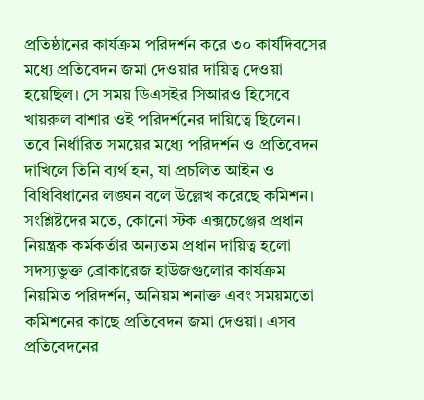প্রতিষ্ঠানের কার্যক্রম পরিদর্শন করে ৩০ কার্যদিবসের মধ্যে প্রতিবেদন জমা দেওয়ার দায়িত্ব দেওয়া হয়েছিল। সে সময় ডিএসইর সিআরও হিসেবে খায়রুল বাশার ওই পরিদর্শনের দায়িত্বে ছিলেন। তবে নির্ধারিত সময়ের মধ্যে পরিদর্শন ও প্রতিবেদন দাখিলে তিনি ব্যর্থ হন, যা প্রচলিত আইন ও বিধিবিধানের লঙ্ঘন বলে উল্লেখ করেছে কমিশন।
সংশ্লিষ্টদের মতে, কোনো স্টক এক্সচেঞ্জের প্রধান নিয়ন্ত্রক কর্মকর্তার অন্যতম প্রধান দায়িত্ব হলো সদস্যভুক্ত ব্রোকারেজ হাউজগুলোর কার্যক্রম নিয়মিত পরিদর্শন, অনিয়ম শনাক্ত এবং সময়মতো কমিশনের কাছে প্রতিবেদন জমা দেওয়া। এসব প্রতিবেদনের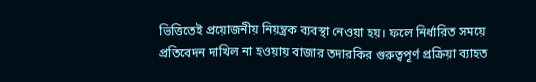ভিত্তিতেই প্রয়োজনীয় নিয়ন্ত্রক ব্যবস্থা নেওয়া হয়। ফলে নির্ধারিত সময়ে প্রতিবেদন দাখিল না হওয়ায় বাজার তদারকির গুরুত্বপূর্ণ প্রক্রিয়া ব্যাহত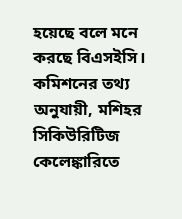হয়েছে বলে মনে করছে বিএসইসি।
কমিশনের তথ্য অনুযায়ী, মশিহর সিকিউরিটিজ কেলেঙ্কারিতে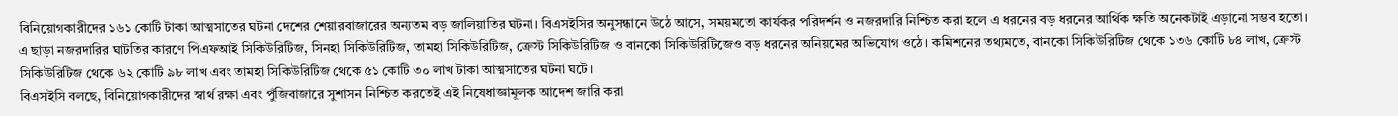বিনিয়োগকারীদের ১৬১ কোটি টাকা আত্মসাতের ঘটনা দেশের শেয়ারবাজারের অন্যতম বড় জালিয়াতির ঘটনা। বিএসইসির অনুসন্ধানে উঠে আসে, সময়মতো কার্যকর পরিদর্শন ও নজরদারি নিশ্চিত করা হলে এ ধরনের বড় ধরনের আর্থিক ক্ষতি অনেকটাই এড়ানো সম্ভব হতো।
এ ছাড়া নজরদারির ঘাটতির কারণে পিএফআই সিকিউরিটিজ, সিনহা সিকিউরিটিজ, তামহা সিকিউরিটিজ, ক্রেস্ট সিকিউরিটিজ ও বানকো সিকিউরিটিজেও বড় ধরনের অনিয়মের অভিযোগ ওঠে। কমিশনের তথ্যমতে, বানকো সিকিউরিটিজ থেকে ১৩৬ কোটি ৮৪ লাখ, ক্রেস্ট সিকিউরিটিজ থেকে ৬২ কোটি ৯৮ লাখ এবং তামহা সিকিউরিটিজ থেকে ৫১ কোটি ৩০ লাখ টাকা আত্মসাতের ঘটনা ঘটে।
বিএসইসি বলছে, বিনিয়োগকারীদের স্বার্থ রক্ষা এবং পুঁজিবাজারে সুশাসন নিশ্চিত করতেই এই নিষেধাজ্ঞামূলক আদেশ জারি করা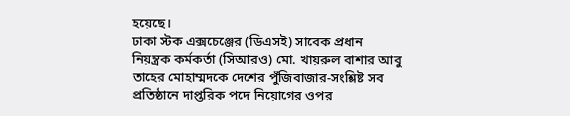হয়েছে।
ঢাকা স্টক এক্সচেঞ্জের (ডিএসই) সাবেক প্রধান নিয়ন্ত্রক কর্মকর্তা (সিআরও) মো. খায়রুল বাশার আবু তাহের মোহাম্মদকে দেশের পুঁজিবাজার-সংশ্লিষ্ট সব প্রতিষ্ঠানে দাপ্তরিক পদে নিয়োগের ওপর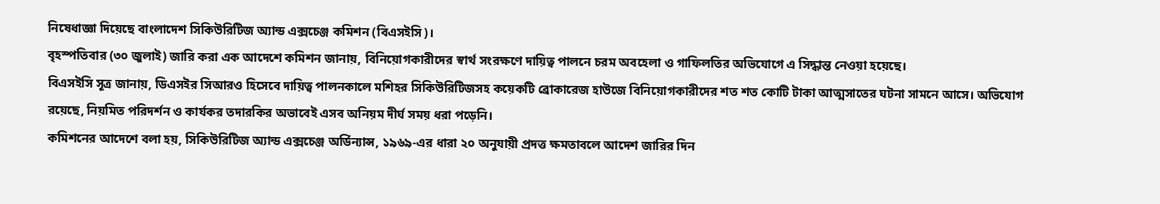নিষেধাজ্ঞা দিয়েছে বাংলাদেশ সিকিউরিটিজ অ্যান্ড এক্সচেঞ্জ কমিশন (বিএসইসি)।
বৃহস্পতিবার (৩০ জুলাই) জারি করা এক আদেশে কমিশন জানায়, বিনিয়োগকারীদের স্বার্থ সংরক্ষণে দায়িত্ব পালনে চরম অবহেলা ও গাফিলতির অভিযোগে এ সিদ্ধান্ত নেওয়া হয়েছে।
বিএসইসি সূত্র জানায়, ডিএসইর সিআরও হিসেবে দায়িত্ব পালনকালে মশিহর সিকিউরিটিজসহ কয়েকটি ব্রোকারেজ হাউজে বিনিয়োগকারীদের শত শত কোটি টাকা আত্মসাতের ঘটনা সামনে আসে। অভিযোগ রয়েছে, নিয়মিত পরিদর্শন ও কার্যকর তদারকির অভাবেই এসব অনিয়ম দীর্ঘ সময় ধরা পড়েনি।
কমিশনের আদেশে বলা হয়, সিকিউরিটিজ অ্যান্ড এক্সচেঞ্জ অর্ডিন্যান্স, ১৯৬৯-এর ধারা ২০ অনুযায়ী প্রদত্ত ক্ষমতাবলে আদেশ জারির দিন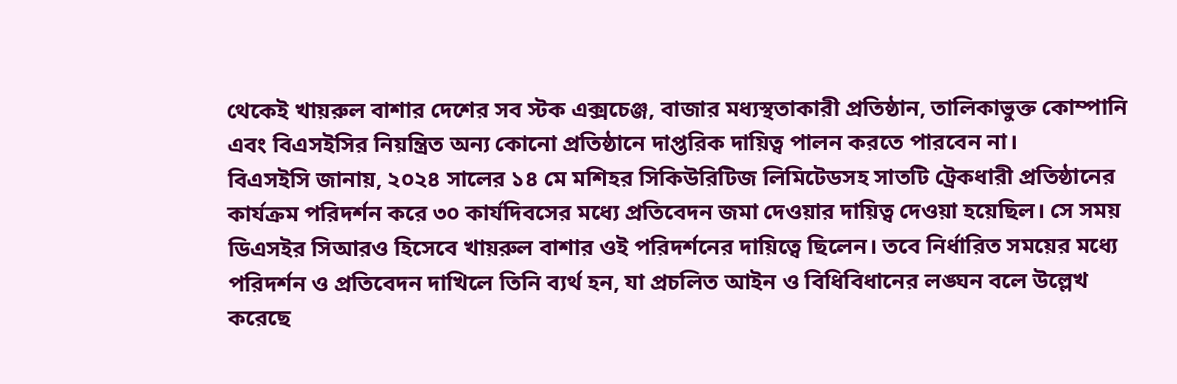থেকেই খায়রুল বাশার দেশের সব স্টক এক্সচেঞ্জ, বাজার মধ্যস্থতাকারী প্রতিষ্ঠান, তালিকাভুক্ত কোম্পানি এবং বিএসইসির নিয়ন্ত্রিত অন্য কোনো প্রতিষ্ঠানে দাপ্তরিক দায়িত্ব পালন করতে পারবেন না।
বিএসইসি জানায়, ২০২৪ সালের ১৪ মে মশিহর সিকিউরিটিজ লিমিটেডসহ সাতটি ট্রেকধারী প্রতিষ্ঠানের কার্যক্রম পরিদর্শন করে ৩০ কার্যদিবসের মধ্যে প্রতিবেদন জমা দেওয়ার দায়িত্ব দেওয়া হয়েছিল। সে সময় ডিএসইর সিআরও হিসেবে খায়রুল বাশার ওই পরিদর্শনের দায়িত্বে ছিলেন। তবে নির্ধারিত সময়ের মধ্যে পরিদর্শন ও প্রতিবেদন দাখিলে তিনি ব্যর্থ হন, যা প্রচলিত আইন ও বিধিবিধানের লঙ্ঘন বলে উল্লেখ করেছে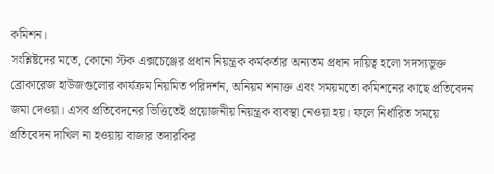কমিশন।
সংশ্লিষ্টদের মতে, কোনো স্টক এক্সচেঞ্জের প্রধান নিয়ন্ত্রক কর্মকর্তার অন্যতম প্রধান দায়িত্ব হলো সদস্যভুক্ত ব্রোকারেজ হাউজগুলোর কার্যক্রম নিয়মিত পরিদর্শন, অনিয়ম শনাক্ত এবং সময়মতো কমিশনের কাছে প্রতিবেদন জমা দেওয়া। এসব প্রতিবেদনের ভিত্তিতেই প্রয়োজনীয় নিয়ন্ত্রক ব্যবস্থা নেওয়া হয়। ফলে নির্ধারিত সময়ে প্রতিবেদন দাখিল না হওয়ায় বাজার তদারকির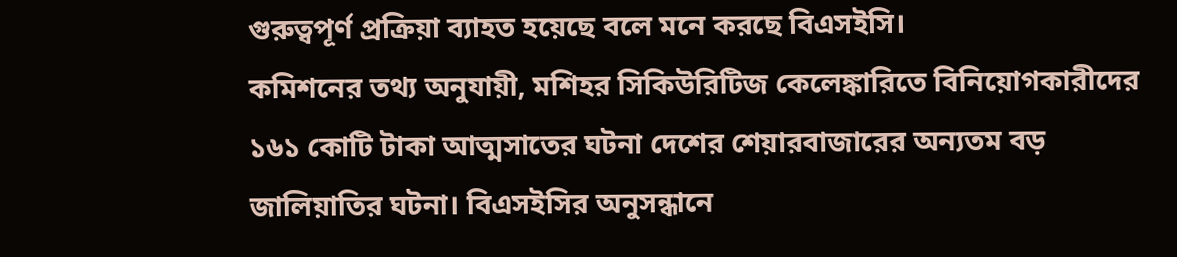গুরুত্বপূর্ণ প্রক্রিয়া ব্যাহত হয়েছে বলে মনে করছে বিএসইসি।
কমিশনের তথ্য অনুযায়ী, মশিহর সিকিউরিটিজ কেলেঙ্কারিতে বিনিয়োগকারীদের ১৬১ কোটি টাকা আত্মসাতের ঘটনা দেশের শেয়ারবাজারের অন্যতম বড় জালিয়াতির ঘটনা। বিএসইসির অনুসন্ধানে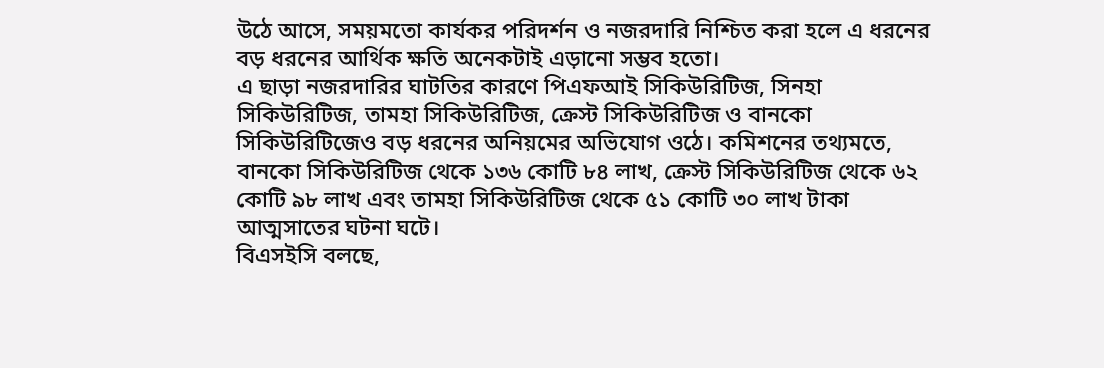উঠে আসে, সময়মতো কার্যকর পরিদর্শন ও নজরদারি নিশ্চিত করা হলে এ ধরনের বড় ধরনের আর্থিক ক্ষতি অনেকটাই এড়ানো সম্ভব হতো।
এ ছাড়া নজরদারির ঘাটতির কারণে পিএফআই সিকিউরিটিজ, সিনহা সিকিউরিটিজ, তামহা সিকিউরিটিজ, ক্রেস্ট সিকিউরিটিজ ও বানকো সিকিউরিটিজেও বড় ধরনের অনিয়মের অভিযোগ ওঠে। কমিশনের তথ্যমতে, বানকো সিকিউরিটিজ থেকে ১৩৬ কোটি ৮৪ লাখ, ক্রেস্ট সিকিউরিটিজ থেকে ৬২ কোটি ৯৮ লাখ এবং তামহা সিকিউরিটিজ থেকে ৫১ কোটি ৩০ লাখ টাকা আত্মসাতের ঘটনা ঘটে।
বিএসইসি বলছে,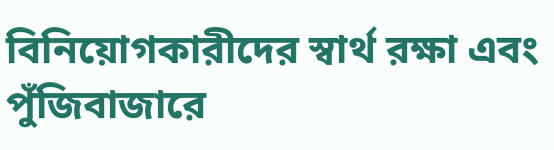বিনিয়োগকারীদের স্বার্থ রক্ষা এবং পুঁজিবাজারে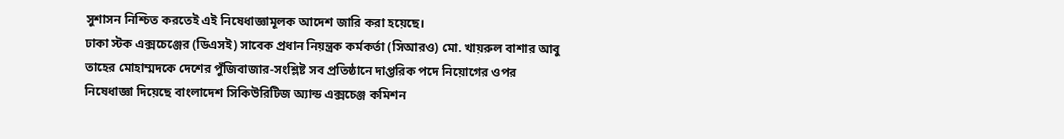সুশাসন নিশ্চিত করতেই এই নিষেধাজ্ঞামূলক আদেশ জারি করা হয়েছে।
ঢাকা স্টক এক্সচেঞ্জের (ডিএসই) সাবেক প্রধান নিয়ন্ত্রক কর্মকর্তা (সিআরও) মো. খায়রুল বাশার আবু তাহের মোহাম্মদকে দেশের পুঁজিবাজার-সংশ্লিষ্ট সব প্রতিষ্ঠানে দাপ্তরিক পদে নিয়োগের ওপর নিষেধাজ্ঞা দিয়েছে বাংলাদেশ সিকিউরিটিজ অ্যান্ড এক্সচেঞ্জ কমিশন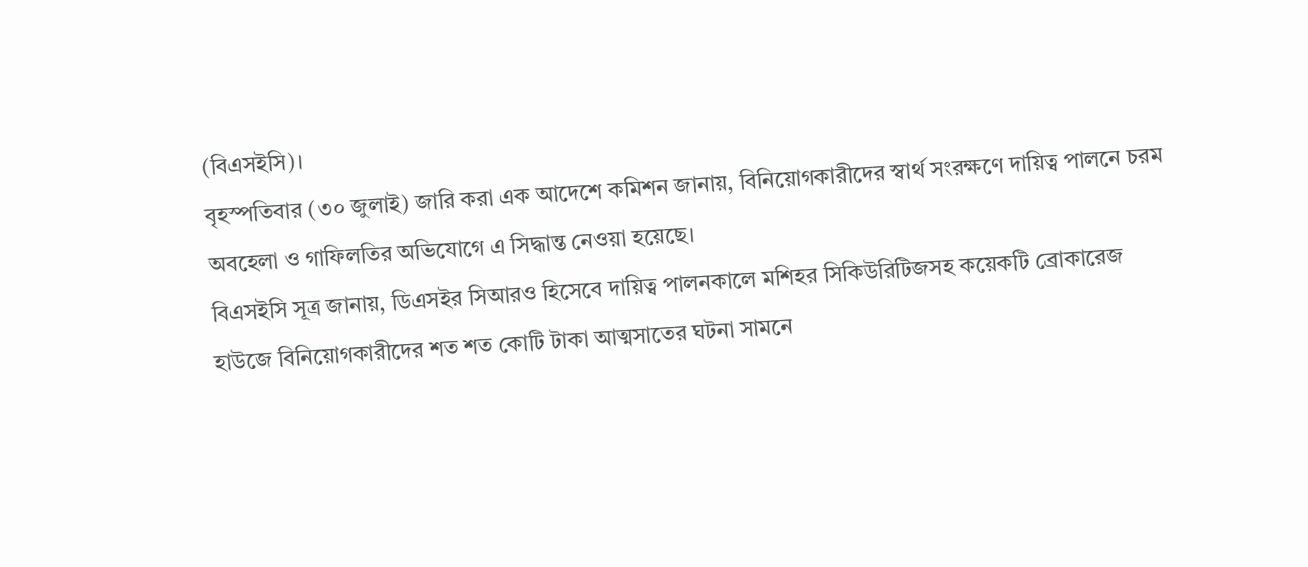(বিএসইসি)।
বৃহস্পতিবার (৩০ জুলাই) জারি করা এক আদেশে কমিশন জানায়, বিনিয়োগকারীদের স্বার্থ সংরক্ষণে দায়িত্ব পালনে চরম অবহেলা ও গাফিলতির অভিযোগে এ সিদ্ধান্ত নেওয়া হয়েছে।
বিএসইসি সূত্র জানায়, ডিএসইর সিআরও হিসেবে দায়িত্ব পালনকালে মশিহর সিকিউরিটিজসহ কয়েকটি ব্রোকারেজ হাউজে বিনিয়োগকারীদের শত শত কোটি টাকা আত্মসাতের ঘটনা সামনে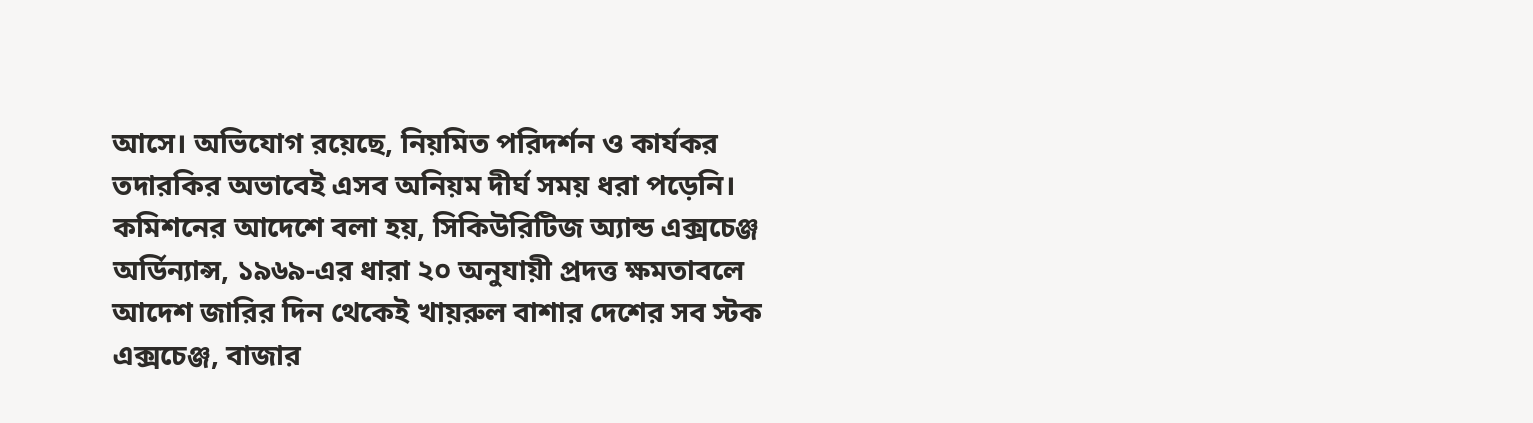আসে। অভিযোগ রয়েছে, নিয়মিত পরিদর্শন ও কার্যকর তদারকির অভাবেই এসব অনিয়ম দীর্ঘ সময় ধরা পড়েনি।
কমিশনের আদেশে বলা হয়, সিকিউরিটিজ অ্যান্ড এক্সচেঞ্জ অর্ডিন্যান্স, ১৯৬৯-এর ধারা ২০ অনুযায়ী প্রদত্ত ক্ষমতাবলে আদেশ জারির দিন থেকেই খায়রুল বাশার দেশের সব স্টক এক্সচেঞ্জ, বাজার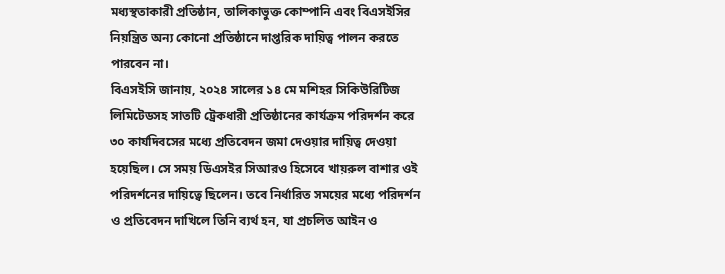মধ্যস্থতাকারী প্রতিষ্ঠান, তালিকাভুক্ত কোম্পানি এবং বিএসইসির নিয়ন্ত্রিত অন্য কোনো প্রতিষ্ঠানে দাপ্তরিক দায়িত্ব পালন করতে পারবেন না।
বিএসইসি জানায়, ২০২৪ সালের ১৪ মে মশিহর সিকিউরিটিজ লিমিটেডসহ সাতটি ট্রেকধারী প্রতিষ্ঠানের কার্যক্রম পরিদর্শন করে ৩০ কার্যদিবসের মধ্যে প্রতিবেদন জমা দেওয়ার দায়িত্ব দেওয়া হয়েছিল। সে সময় ডিএসইর সিআরও হিসেবে খায়রুল বাশার ওই পরিদর্শনের দায়িত্বে ছিলেন। তবে নির্ধারিত সময়ের মধ্যে পরিদর্শন ও প্রতিবেদন দাখিলে তিনি ব্যর্থ হন, যা প্রচলিত আইন ও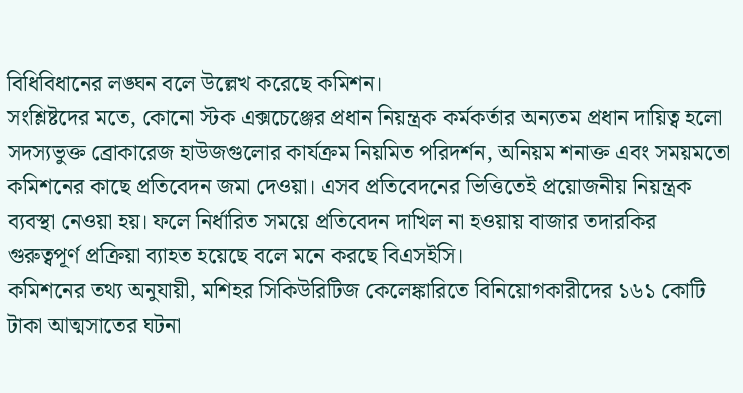বিধিবিধানের লঙ্ঘন বলে উল্লেখ করেছে কমিশন।
সংশ্লিষ্টদের মতে, কোনো স্টক এক্সচেঞ্জের প্রধান নিয়ন্ত্রক কর্মকর্তার অন্যতম প্রধান দায়িত্ব হলো সদস্যভুক্ত ব্রোকারেজ হাউজগুলোর কার্যক্রম নিয়মিত পরিদর্শন, অনিয়ম শনাক্ত এবং সময়মতো কমিশনের কাছে প্রতিবেদন জমা দেওয়া। এসব প্রতিবেদনের ভিত্তিতেই প্রয়োজনীয় নিয়ন্ত্রক ব্যবস্থা নেওয়া হয়। ফলে নির্ধারিত সময়ে প্রতিবেদন দাখিল না হওয়ায় বাজার তদারকির গুরুত্বপূর্ণ প্রক্রিয়া ব্যাহত হয়েছে বলে মনে করছে বিএসইসি।
কমিশনের তথ্য অনুযায়ী, মশিহর সিকিউরিটিজ কেলেঙ্কারিতে বিনিয়োগকারীদের ১৬১ কোটি টাকা আত্মসাতের ঘটনা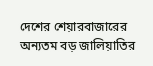দেশের শেয়ারবাজারের অন্যতম বড় জালিয়াতির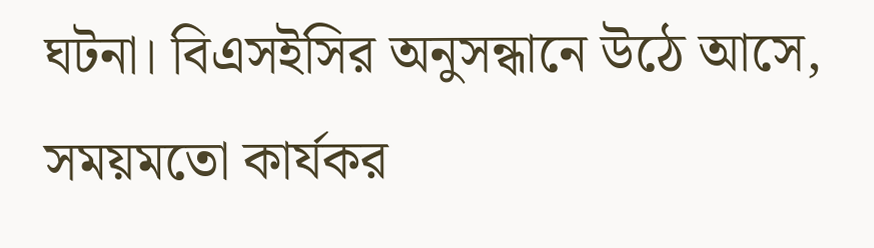ঘটনা। বিএসইসির অনুসন্ধানে উঠে আসে, সময়মতো কার্যকর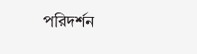পরিদর্শন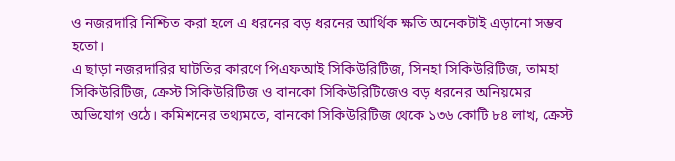ও নজরদারি নিশ্চিত করা হলে এ ধরনের বড় ধরনের আর্থিক ক্ষতি অনেকটাই এড়ানো সম্ভব হতো।
এ ছাড়া নজরদারির ঘাটতির কারণে পিএফআই সিকিউরিটিজ, সিনহা সিকিউরিটিজ, তামহা সিকিউরিটিজ, ক্রেস্ট সিকিউরিটিজ ও বানকো সিকিউরিটিজেও বড় ধরনের অনিয়মের অভিযোগ ওঠে। কমিশনের তথ্যমতে, বানকো সিকিউরিটিজ থেকে ১৩৬ কোটি ৮৪ লাখ, ক্রেস্ট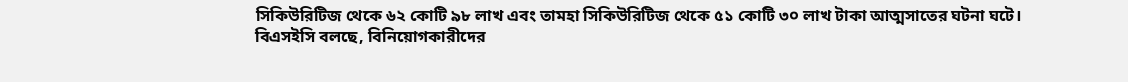সিকিউরিটিজ থেকে ৬২ কোটি ৯৮ লাখ এবং তামহা সিকিউরিটিজ থেকে ৫১ কোটি ৩০ লাখ টাকা আত্মসাতের ঘটনা ঘটে।
বিএসইসি বলছে, বিনিয়োগকারীদের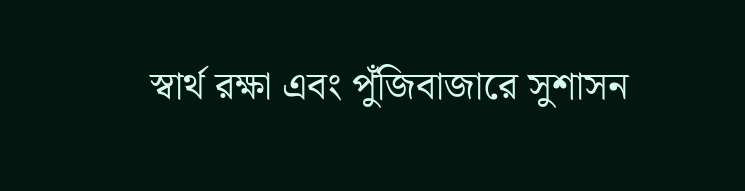স্বার্থ রক্ষা এবং পুঁজিবাজারে সুশাসন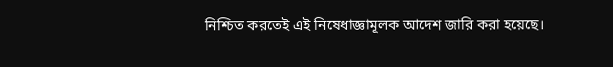নিশ্চিত করতেই এই নিষেধাজ্ঞামূলক আদেশ জারি করা হয়েছে।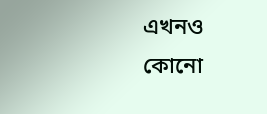এখনও কোনো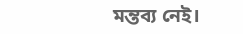মন্তব্য নেই।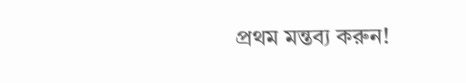প্রথম মন্তব্য করুন!